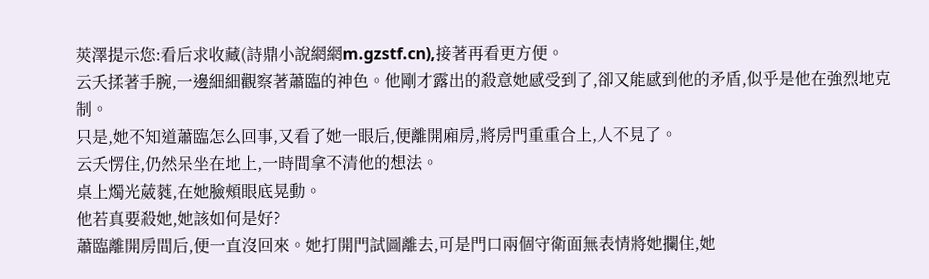莢澤提示您:看后求收藏(詩鼎小說網網m.gzstf.cn),接著再看更方便。
云夭揉著手腕,一邊細細觀察著蕭臨的神色。他剛才露出的殺意她感受到了,卻又能感到他的矛盾,似乎是他在強烈地克制。
只是,她不知道蕭臨怎么回事,又看了她一眼后,便離開廂房,將房門重重合上,人不見了。
云夭愣住,仍然呆坐在地上,一時間拿不清他的想法。
桌上燭光葳蕤,在她臉頰眼底晃動。
他若真要殺她,她該如何是好?
蕭臨離開房間后,便一直沒回來。她打開門試圖離去,可是門口兩個守衛面無表情將她攔住,她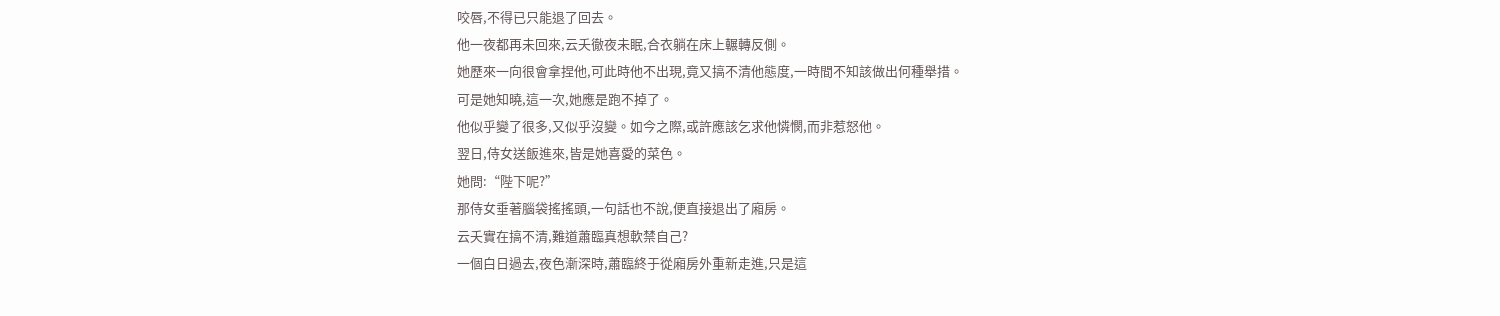咬唇,不得已只能退了回去。
他一夜都再未回來,云夭徹夜未眠,合衣躺在床上輾轉反側。
她歷來一向很會拿捏他,可此時他不出現,竟又搞不清他態度,一時間不知該做出何種舉措。
可是她知曉,這一次,她應是跑不掉了。
他似乎變了很多,又似乎沒變。如今之際,或許應該乞求他憐憫,而非惹怒他。
翌日,侍女送飯進來,皆是她喜愛的菜色。
她問:“陛下呢?”
那侍女垂著腦袋搖搖頭,一句話也不說,便直接退出了廂房。
云夭實在搞不清,難道蕭臨真想軟禁自己?
一個白日過去,夜色漸深時,蕭臨終于從廂房外重新走進,只是這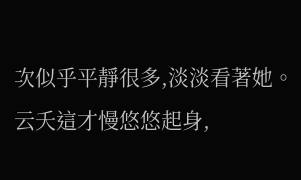次似乎平靜很多,淡淡看著她。
云夭這才慢悠悠起身,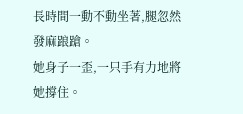長時間一動不動坐著,腿忽然發麻踉蹌。
她身子一歪,一只手有力地將她撐住。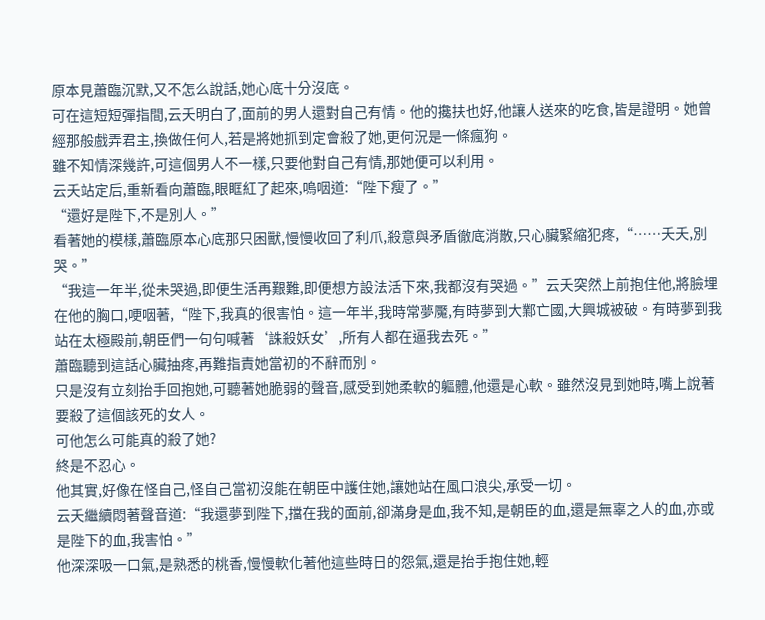原本見蕭臨沉默,又不怎么說話,她心底十分沒底。
可在這短短彈指間,云夭明白了,面前的男人還對自己有情。他的攙扶也好,他讓人送來的吃食,皆是證明。她曾經那般戲弄君主,換做任何人,若是將她抓到定會殺了她,更何況是一條瘋狗。
雖不知情深幾許,可這個男人不一樣,只要他對自己有情,那她便可以利用。
云夭站定后,重新看向蕭臨,眼眶紅了起來,嗚咽道:“陛下瘦了。”
“還好是陛下,不是別人。”
看著她的模樣,蕭臨原本心底那只困獸,慢慢收回了利爪,殺意與矛盾徹底消散,只心臟緊縮犯疼,“……夭夭,別哭。”
“我這一年半,從未哭過,即便生活再艱難,即便想方設法活下來,我都沒有哭過。”云夭突然上前抱住他,將臉埋在他的胸口,哽咽著,“陛下,我真的很害怕。這一年半,我時常夢魘,有時夢到大鄴亡國,大興城被破。有時夢到我站在太極殿前,朝臣們一句句喊著‘誅殺妖女’,所有人都在逼我去死。”
蕭臨聽到這話心臟抽疼,再難指責她當初的不辭而別。
只是沒有立刻抬手回抱她,可聽著她脆弱的聲音,感受到她柔軟的軀體,他還是心軟。雖然沒見到她時,嘴上說著要殺了這個該死的女人。
可他怎么可能真的殺了她?
終是不忍心。
他其實,好像在怪自己,怪自己當初沒能在朝臣中護住她,讓她站在風口浪尖,承受一切。
云夭繼續悶著聲音道:“我還夢到陛下,擋在我的面前,卻滿身是血,我不知,是朝臣的血,還是無辜之人的血,亦或是陛下的血,我害怕。”
他深深吸一口氣,是熟悉的桃香,慢慢軟化著他這些時日的怨氣,還是抬手抱住她,輕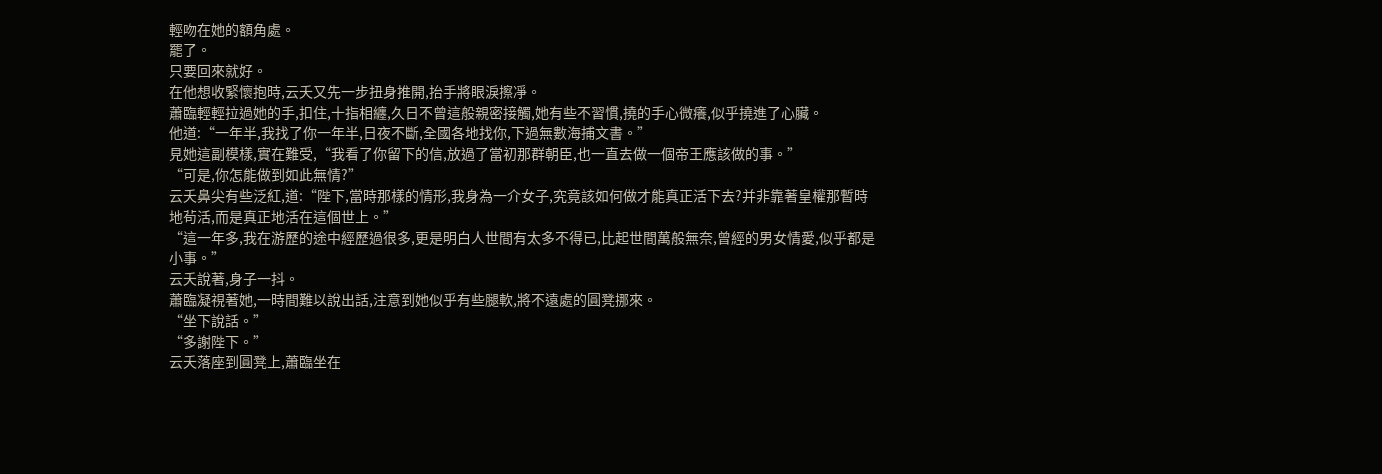輕吻在她的額角處。
罷了。
只要回來就好。
在他想收緊懷抱時,云夭又先一步扭身推開,抬手將眼淚擦凈。
蕭臨輕輕拉過她的手,扣住,十指相纏,久日不曾這般親密接觸,她有些不習慣,撓的手心微癢,似乎撓進了心臟。
他道:“一年半,我找了你一年半,日夜不斷,全國各地找你,下過無數海捕文書。”
見她這副模樣,實在難受,“我看了你留下的信,放過了當初那群朝臣,也一直去做一個帝王應該做的事。”
“可是,你怎能做到如此無情?”
云夭鼻尖有些泛紅,道:“陛下,當時那樣的情形,我身為一介女子,究竟該如何做才能真正活下去?并非靠著皇權那暫時地茍活,而是真正地活在這個世上。”
“這一年多,我在游歷的途中經歷過很多,更是明白人世間有太多不得已,比起世間萬般無奈,曾經的男女情愛,似乎都是小事。”
云夭說著,身子一抖。
蕭臨凝視著她,一時間難以說出話,注意到她似乎有些腿軟,將不遠處的圓凳挪來。
“坐下說話。”
“多謝陛下。”
云夭落座到圓凳上,蕭臨坐在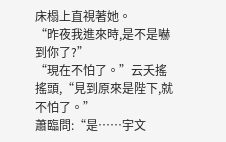床榻上直視著她。
“昨夜我進來時,是不是嚇到你了?”
“現在不怕了。”云夭搖搖頭,“見到原來是陛下,就不怕了。”
蕭臨問:“是……宇文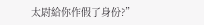太尉給你作假了身份?”